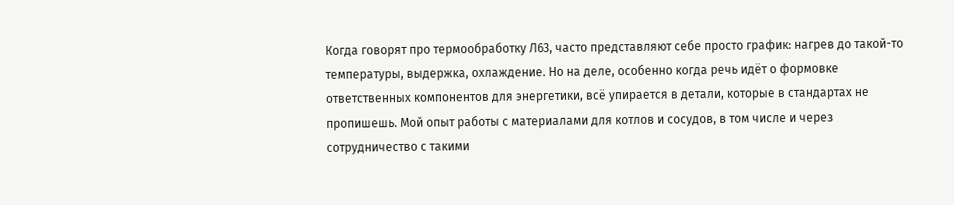Когда говорят про термообработку Л63, часто представляют себе просто график: нагрев до такой-то температуры, выдержка, охлаждение. Но на деле, особенно когда речь идёт о формовке ответственных компонентов для энергетики, всё упирается в детали, которые в стандартах не пропишешь. Мой опыт работы с материалами для котлов и сосудов, в том числе и через сотрудничество с такими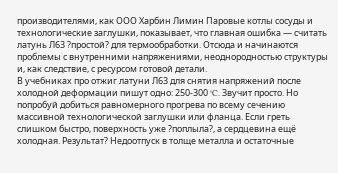производителями, как ООО Харбин Лимин Паровые котлы сосуды и технологические заглушки, показывает, что главная ошибка — считать латунь Л63 ?простой? для термообработки. Отсюда и начинаются проблемы с внутренними напряжениями, неоднородностью структуры и, как следствие, с ресурсом готовой детали.
В учебниках про отжиг латуни Л63 для снятия напряжений после холодной деформации пишут одно: 250-300 °C. Звучит просто. Но попробуй добиться равномерного прогрева по всему сечению массивной технологической заглушки или фланца. Если греть слишком быстро, поверхность уже ?поплыла?, а сердцевина ещё холодная. Результат? Недоотпуск в толще металла и остаточные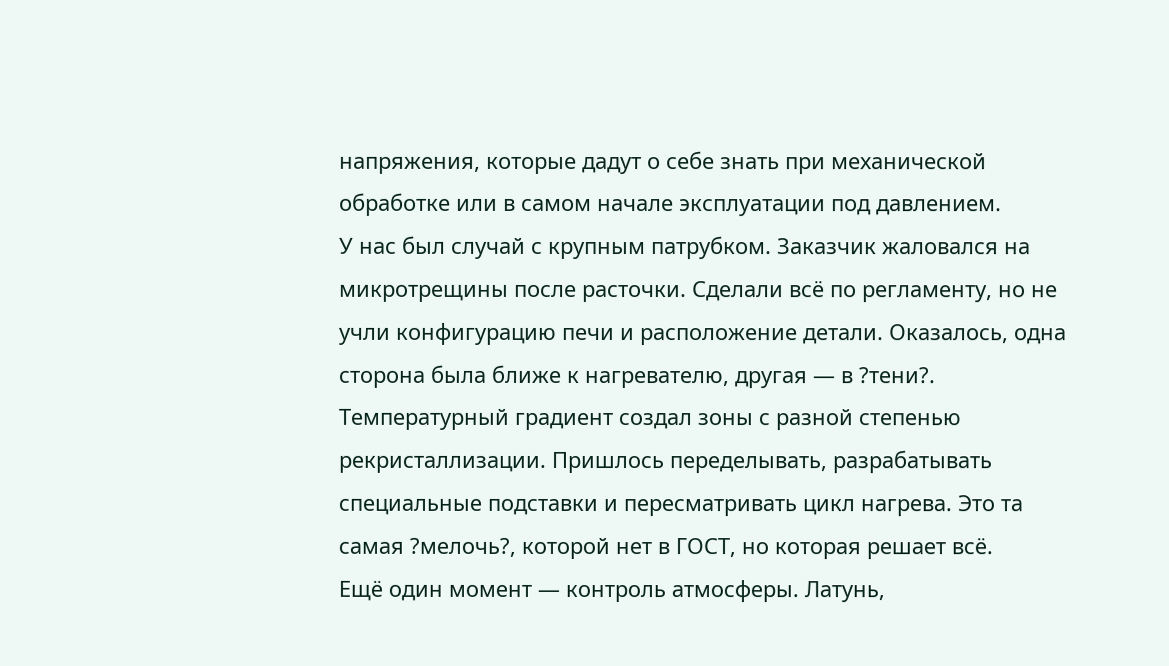напряжения, которые дадут о себе знать при механической обработке или в самом начале эксплуатации под давлением.
У нас был случай с крупным патрубком. Заказчик жаловался на микротрещины после расточки. Сделали всё по регламенту, но не учли конфигурацию печи и расположение детали. Оказалось, одна сторона была ближе к нагревателю, другая — в ?тени?. Температурный градиент создал зоны с разной степенью рекристаллизации. Пришлось переделывать, разрабатывать специальные подставки и пересматривать цикл нагрева. Это та самая ?мелочь?, которой нет в ГОСТ, но которая решает всё.
Ещё один момент — контроль атмосферы. Латунь,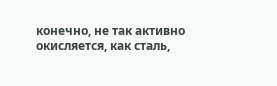конечно, не так активно окисляется, как сталь,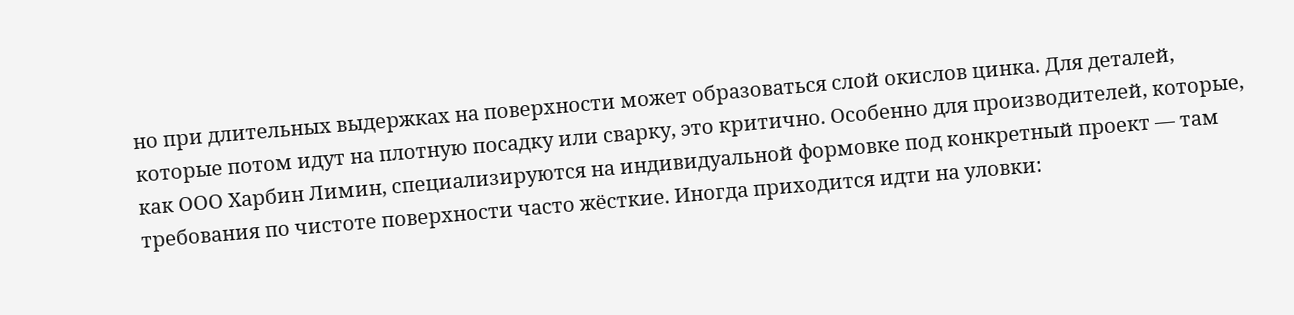но при длительных выдержках на поверхности может образоваться слой окислов цинка. Для деталей, которые потом идут на плотную посадку или сварку, это критично. Особенно для производителей, которые, как ООО Харбин Лимин, специализируются на индивидуальной формовке под конкретный проект — там требования по чистоте поверхности часто жёсткие. Иногда приходится идти на уловки: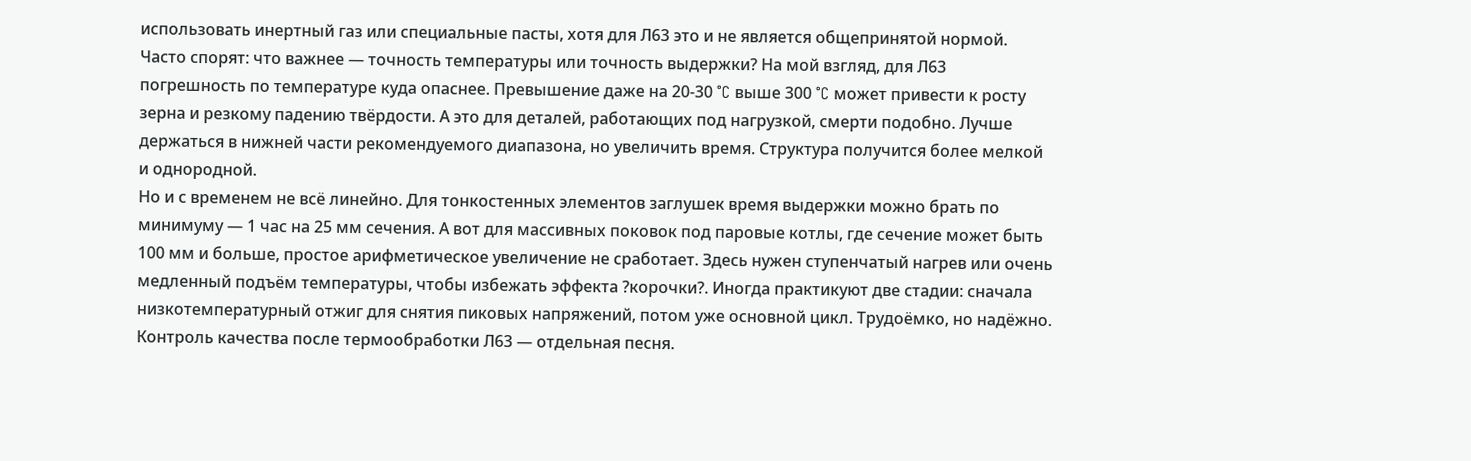использовать инертный газ или специальные пасты, хотя для Л63 это и не является общепринятой нормой.
Часто спорят: что важнее — точность температуры или точность выдержки? На мой взгляд, для Л63 погрешность по температуре куда опаснее. Превышение даже на 20-30 °C выше 300 °C может привести к росту зерна и резкому падению твёрдости. А это для деталей, работающих под нагрузкой, смерти подобно. Лучше держаться в нижней части рекомендуемого диапазона, но увеличить время. Структура получится более мелкой и однородной.
Но и с временем не всё линейно. Для тонкостенных элементов заглушек время выдержки можно брать по минимуму — 1 час на 25 мм сечения. А вот для массивных поковок под паровые котлы, где сечение может быть 100 мм и больше, простое арифметическое увеличение не сработает. Здесь нужен ступенчатый нагрев или очень медленный подъём температуры, чтобы избежать эффекта ?корочки?. Иногда практикуют две стадии: сначала низкотемпературный отжиг для снятия пиковых напряжений, потом уже основной цикл. Трудоёмко, но надёжно.
Контроль качества после термообработки Л63 — отдельная песня.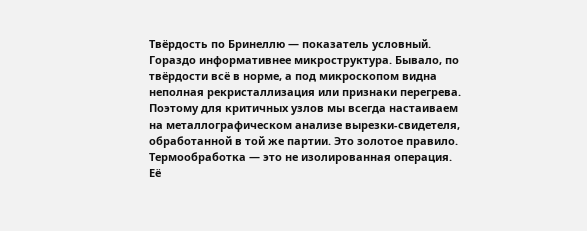Твёрдость по Бринеллю — показатель условный. Гораздо информативнее микроструктура. Бывало, по твёрдости всё в норме, а под микроскопом видна неполная рекристаллизация или признаки перегрева. Поэтому для критичных узлов мы всегда настаиваем на металлографическом анализе вырезки-свидетеля, обработанной в той же партии. Это золотое правило.
Термообработка — это не изолированная операция. Её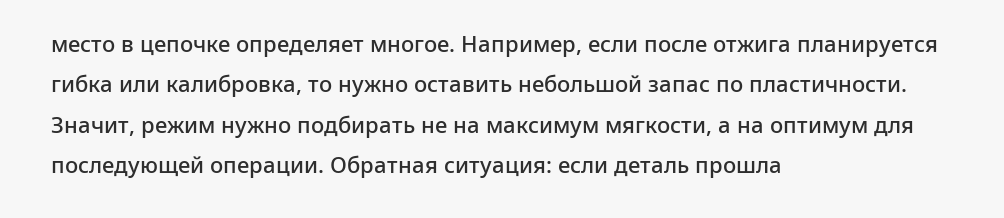место в цепочке определяет многое. Например, если после отжига планируется гибка или калибровка, то нужно оставить небольшой запас по пластичности. Значит, режим нужно подбирать не на максимум мягкости, а на оптимум для последующей операции. Обратная ситуация: если деталь прошла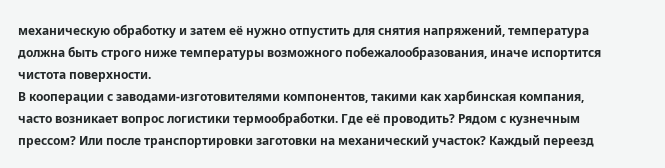механическую обработку и затем её нужно отпустить для снятия напряжений, температура должна быть строго ниже температуры возможного побежалообразования, иначе испортится чистота поверхности.
В кооперации с заводами-изготовителями компонентов, такими как харбинская компания, часто возникает вопрос логистики термообработки. Где её проводить? Рядом с кузнечным прессом? Или после транспортировки заготовки на механический участок? Каждый переезд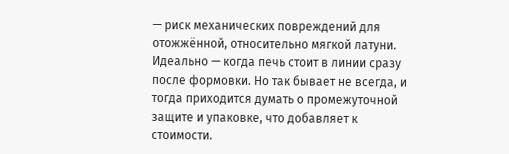— риск механических повреждений для отожжённой, относительно мягкой латуни. Идеально — когда печь стоит в линии сразу после формовки. Но так бывает не всегда, и тогда приходится думать о промежуточной защите и упаковке, что добавляет к стоимости.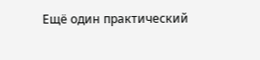Ещё один практический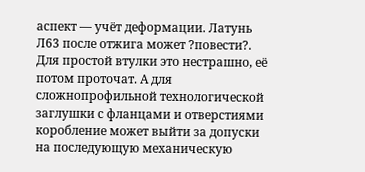аспект — учёт деформации. Латунь Л63 после отжига может ?повести?. Для простой втулки это нестрашно, её потом проточат. А для сложнопрофильной технологической заглушки с фланцами и отверстиями коробление может выйти за допуски на последующую механическую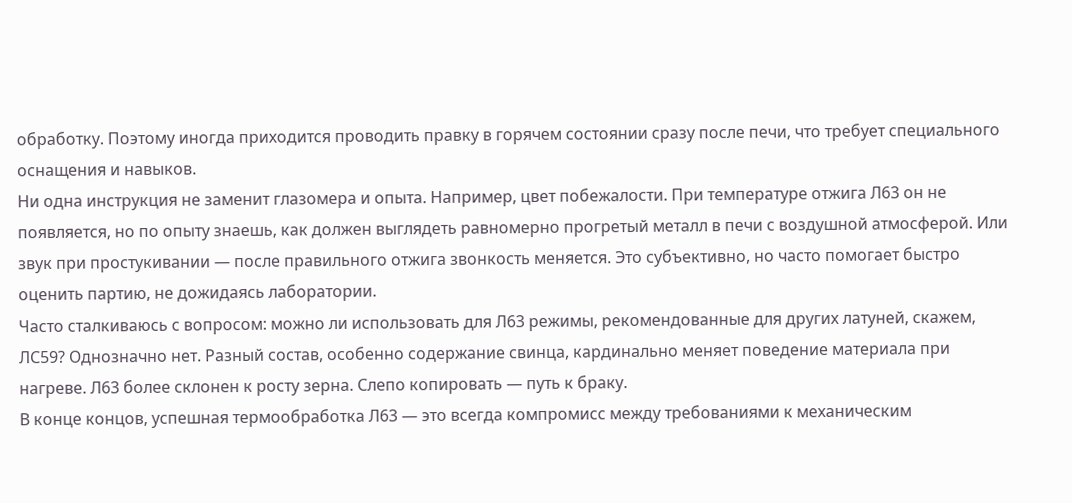обработку. Поэтому иногда приходится проводить правку в горячем состоянии сразу после печи, что требует специального оснащения и навыков.
Ни одна инструкция не заменит глазомера и опыта. Например, цвет побежалости. При температуре отжига Л63 он не появляется, но по опыту знаешь, как должен выглядеть равномерно прогретый металл в печи с воздушной атмосферой. Или звук при простукивании — после правильного отжига звонкость меняется. Это субъективно, но часто помогает быстро оценить партию, не дожидаясь лаборатории.
Часто сталкиваюсь с вопросом: можно ли использовать для Л63 режимы, рекомендованные для других латуней, скажем, ЛС59? Однозначно нет. Разный состав, особенно содержание свинца, кардинально меняет поведение материала при нагреве. Л63 более склонен к росту зерна. Слепо копировать — путь к браку.
В конце концов, успешная термообработка Л63 — это всегда компромисс между требованиями к механическим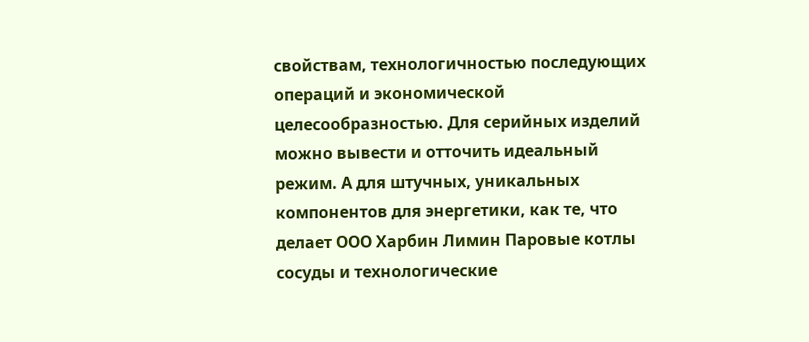свойствам, технологичностью последующих операций и экономической целесообразностью. Для серийных изделий можно вывести и отточить идеальный режим. А для штучных, уникальных компонентов для энергетики, как те, что делает ООО Харбин Лимин Паровые котлы сосуды и технологические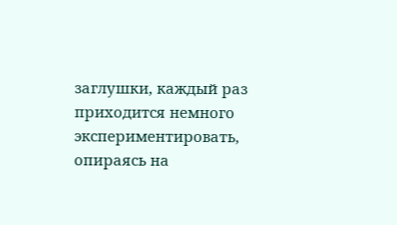заглушки, каждый раз приходится немного экспериментировать, опираясь на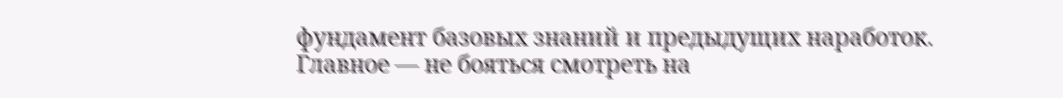фундамент базовых знаний и предыдущих наработок. Главное — не бояться смотреть на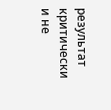результат критически и не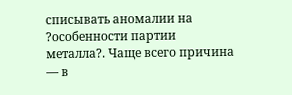списывать аномалии на ?особенности партии металла?. Чаще всего причина — в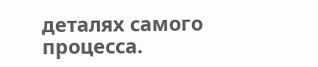деталях самого процесса.